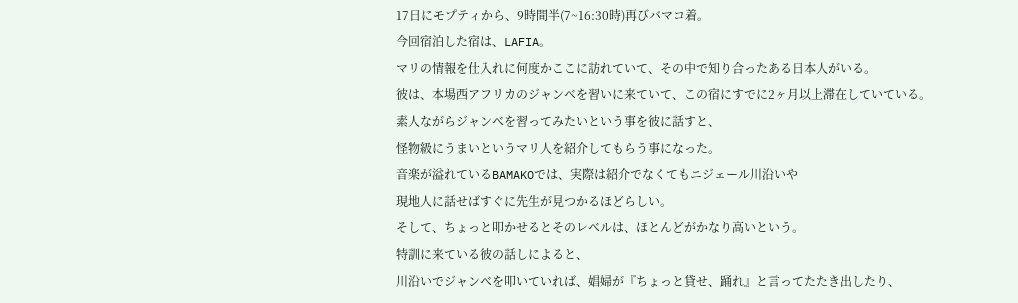17日にモプティから、9時間半(7~16:30時)再びバマコ着。
今回宿泊した宿は、LAFIA。
マリの情報を仕入れに何度かここに訪れていて、その中で知り合ったある日本人がいる。
彼は、本場西アフリカのジャンベを習いに来ていて、この宿にすでに2ヶ月以上滞在していている。
素人ながらジャンベを習ってみたいという事を彼に話すと、
怪物級にうまいというマリ人を紹介してもらう事になった。
音楽が溢れているBAMAKOでは、実際は紹介でなくてもニジェール川沿いや
現地人に話せばすぐに先生が見つかるほどらしい。
そして、ちょっと叩かせるとそのレベルは、ほとんどがかなり高いという。
特訓に来ている彼の話しによると、
川沿いでジャンベを叩いていれば、娼婦が『ちょっと貸せ、踊れ』と言ってたたき出したり、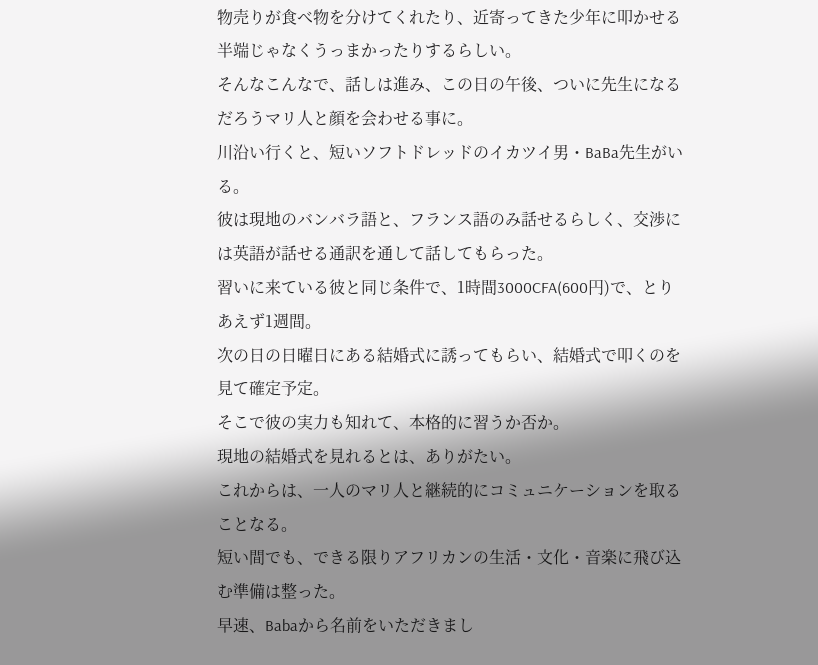物売りが食べ物を分けてくれたり、近寄ってきた少年に叩かせる半端じゃなくうっまかったりするらしい。
そんなこんなで、話しは進み、この日の午後、ついに先生になるだろうマリ人と顔を会わせる事に。
川沿い行くと、短いソフトドレッドのイカツイ男・BaBa先生がいる。
彼は現地のバンバラ語と、フランス語のみ話せるらしく、交渉には英語が話せる通訳を通して話してもらった。
習いに来ている彼と同じ条件で、1時間3000CFA(600円)で、とりあえず1週間。
次の日の日曜日にある結婚式に誘ってもらい、結婚式で叩くのを見て確定予定。
そこで彼の実力も知れて、本格的に習うか否か。
現地の結婚式を見れるとは、ありがたい。
これからは、一人のマリ人と継続的にコミュニケーションを取ることなる。
短い間でも、できる限りアフリカンの生活・文化・音楽に飛び込む準備は整った。
早速、Babaから名前をいただきまし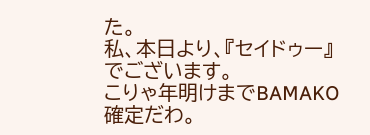た。
私、本日より、『セイドゥー』でございます。
こりゃ年明けまでBAMAKO確定だわ。